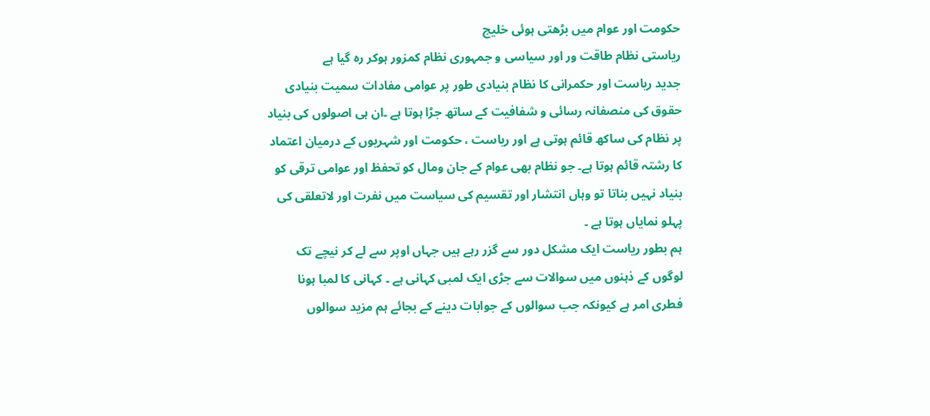حکومت اور عوام میں بڑھتی ہوئی خلیج
ریاستی نظام طاقت ور اور سیاسی و جمہوری نظام کمزور ہوکر رہ گیا ہے
جدید ریاست اور حکمرانی کا نظام بنیادی طور پر عوامی مفادات سمیت بنیادی حقوق کی منصفانہ رسائی و شفافیت کے ساتھ جڑا ہوتا ہے ۔ان ہی اصولوں کی بنیاد پر نظام کی ساکھ قائم ہوتی ہے اور ریاست ، حکومت اور شہریوں کے درمیان اعتماد کا رشتہ قائم ہوتا ہے۔ جو نظام بھی عوام کے جان ومال کو تحفظ اور عوامی ترقی کو بنیاد نہیں بناتا تو وہاں انتشار اور تقسیم کی سیاست میں نفرت اور لاتعلقی کی پہلو نمایاں ہوتا ہے ۔
ہم بطور ریاست ایک مشکل دور سے گزر رہے ہیں جہاں اوپر سے لے کر نیچے تک لوگوں کے ذہنوں میں سوالات سے جڑی ایک لمبی کہانی ہے ۔ کہانی کا لمبا ہونا فطری امر ہے کیونکہ جب سوالوں کے جوابات دینے کے بجائے ہم مزید سوالوں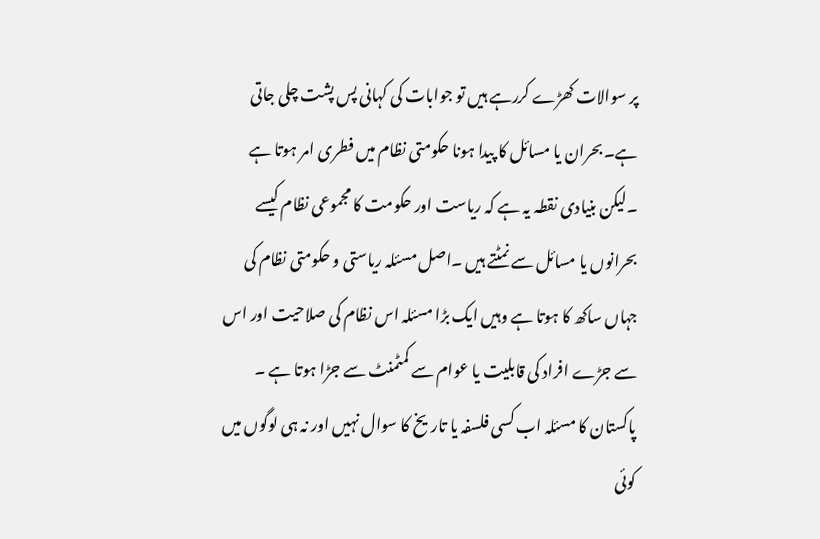پر سوالات کھڑے کررہے ہیں تو جوابات کی کہانی پس پشت چلی جاتی ہے۔ بحران یا مسائل کا پیدا ہونا حکومتی نظام میں فطری امر ہوتا ہے ۔لیکن بنیادی نقطہ یہ ہے کہ ریاست اور حکومت کا مجموعی نظام کیسے بحرانوں یا مسائل سے نمٹتے ہیں ۔اصل مسئلہ ریاستی و حکومتی نظام کی جہاں ساکھ کا ہوتا ہے وہیں ایک بڑا مسئلہ اس نظام کی صلاحیت اور اس سے جڑے افراد کی قابلیت یا عوام سے کمٹمنٹ سے جڑا ہوتا ہے ۔
پاکستان کا مسئلہ اب کسی فلسفہ یا تاریخ کا سوال نہیں اور نہ ہی لوگوں میں کوئی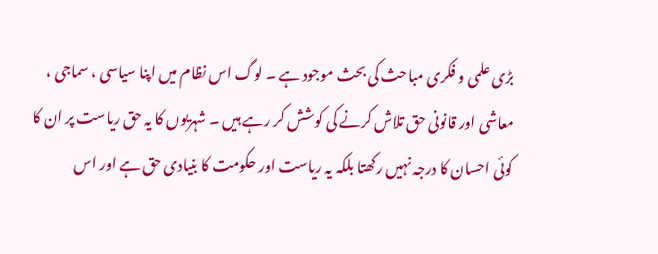بڑی علمی و فکری مباحث کی بحث موجود ہے ۔ لوگ اس نظام میں اپنا سیاسی ، سماجی ، معاشی اور قانونی حق تلاش کرنے کی کوشش کر رہے ہیں ۔ شہریوں کا یہ حق ریاست پر ان کا کوئی احسان کا درجہ نہیں رکھتا بلکہ یہ ریاست اور حکومت کا بنیادی حق ہے اور اس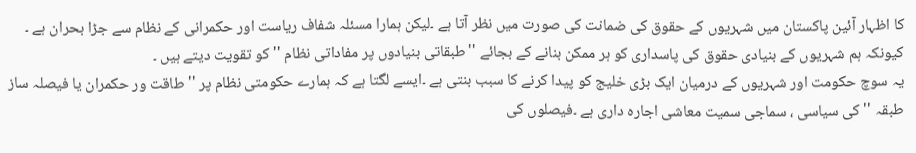کا اظہار آئین پاکستان میں شہریوں کے حقوق کی ضمانت کی صورت میں نظر آتا ہے ۔لیکن ہمارا مسئلہ شفاف ریاست اور حکمرانی کے نظام سے جڑا بحران ہے ۔ کیونکہ ہم شہریوں کے بنیادی حقوق کی پاسداری کو ہر ممکن بنانے کے بجائے ''طبقاتی بنیادوں پر مفاداتی نظام '' کو تقویت دیتے ہیں ۔
یہ سوچ حکومت اور شہریوں کے درمیان ایک بڑی خلیج کو پیدا کرنے کا سبب بنتی ہے ۔ایسے لگتا ہے کہ ہمارے حکومتی نظام پر '' طاقت ور حکمران یا فیصلہ ساز طبقہ '' کی سیاسی ، سماجی سمیت معاشی اجارہ داری ہے ۔فیصلوں کی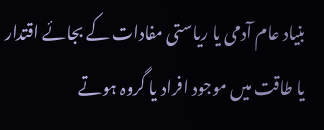بنیاد عام آدمی یا ریاستی مفادات کے بجائے اقتدار یا طاقت میں موجود افراد یا گروہ ہوتے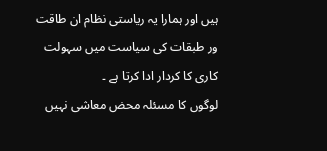ہیں اور ہمارا یہ ریاستی نظام ان طاقت ور طبقات کی سیاست میں سہولت کاری کا کردار ادا کرتا ہے ۔
لوگوں کا مسئلہ محض معاشی نہیں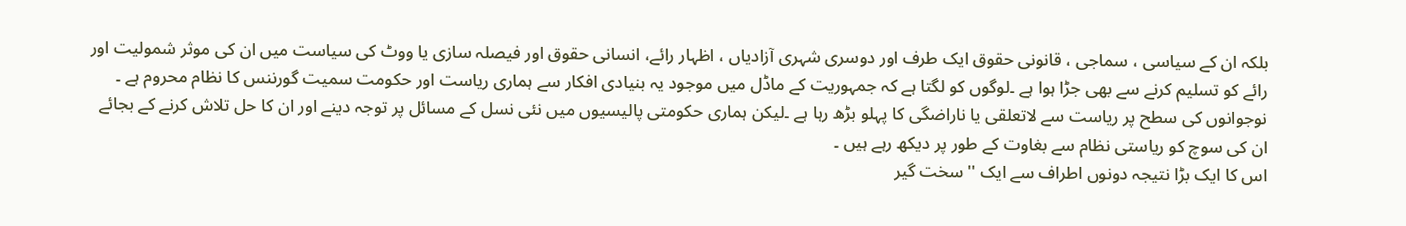بلکہ ان کے سیاسی ، سماجی ، قانونی حقوق ایک طرف اور دوسری شہری آزادیاں ، اظہار رائے، انسانی حقوق اور فیصلہ سازی یا ووٹ کی سیاست میں ان کی موثر شمولیت اور رائے کو تسلیم کرنے سے بھی جڑا ہوا ہے ۔لوگوں کو لگتا ہے کہ جمہوریت کے ماڈل میں موجود یہ بنیادی افکار سے ہماری ریاست اور حکومت سمیت گورننس کا نظام محروم ہے ۔ نوجوانوں کی سطح پر ریاست سے لاتعلقی یا ناراضگی کا پہلو بڑھ رہا ہے ۔لیکن ہماری حکومتی پالیسیوں میں نئی نسل کے مسائل پر توجہ دینے اور ان کا حل تلاش کرنے کے بجائے ان کی سوچ کو ریاستی نظام سے بغاوت کے طور پر دیکھ رہے ہیں ۔
اس کا ایک بڑا نتیجہ دونوں اطراف سے ایک '' سخت گیر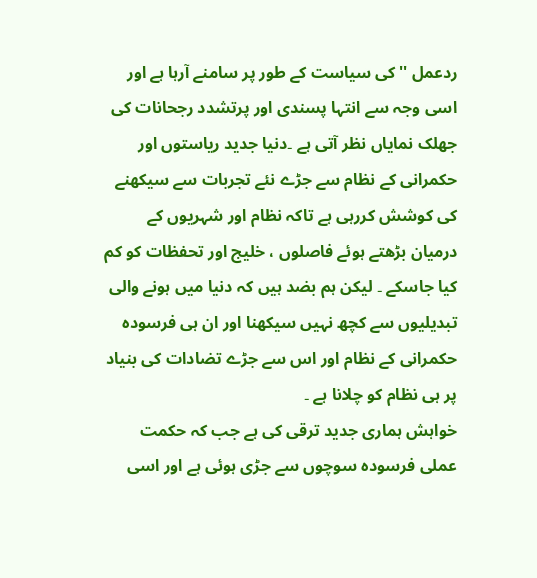ردعمل '' کی سیاست کے طور پر سامنے آرہا ہے اور اسی وجہ سے انتہا پسندی اور پرتشدد رجحانات کی جھلک نمایاں نظر آتی ہے ۔دنیا جدید ریاستوں اور حکمرانی کے نظام سے جڑے نئے تجربات سے سیکھنے کی کوشش کررہی ہے تاکہ نظام اور شہریوں کے درمیان بڑھتے ہوئے فاصلوں ، خلیج اور تحفظات کو کم کیا جاسکے ۔ لیکن ہم بضد ہیں کہ دنیا میں ہونے والی تبدیلیوں سے کچھ نہیں سیکھنا اور ان ہی فرسودہ حکمرانی کے نظام اور اس سے جڑے تضادات کی بنیاد پر ہی نظام کو چلانا ہے ۔
خواہش ہماری جدید ترقی کی ہے جب کہ حکمت عملی فرسودہ سوچوں سے جڑی ہوئی ہے اور اسی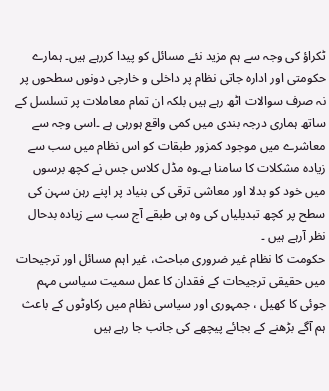ٹکراؤ کی وجہ سے ہم مزید نئے مسائل کو پیدا کررہے ہیں۔ ہمارے حکومتی اور ادارہ جاتی نظام پر داخلی و خارجی دونوں سطحوں پر نہ صرف سوالات اٹھ رہے ہیں بلکہ ان تمام معاملات پر تسلسل کے ساتھ ہماری درجہ بندی میں کمی واقع ہورہی ہے ۔اسی وجہ سے معاشرے میں موجود کمزور طبقات کو اس نظام میں سب سے زیادہ مشکلات کا سامنا ہے۔وہ مڈل کلاس جس نے کچھ برسوں میں خود کو بدلا اور معاشی ترقی کی بنیاد پر اپنے رہن سہن کی سطح پر کچھ تبدیلیاں کی وہ ہی طبقے آج سب سے زیادہ بدحال نظر آرہے ہیں ۔
حکومت کا نظام غیر ضروری مباحث، غیر اہم مسائل اور ترجیحات میں حقیقی ترجیحات کے فقدان کا عمل سمیت سیاسی مہم جوئی کا کھیل ، جمہوری اور سیاسی نظام میں رکاوٹوں کے باعث ہم آگے بڑھنے کے بجائے پیچھے کی جانب جا رہے ہیں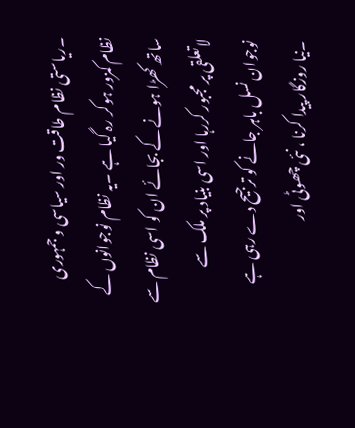۔ریاستی نظام طاقت ور اور سیاسی و جمہوری نظام کمزور ہوکر رہ گیا ہے ۔یہ نظام نوجوانوں کے ساتھ کھڑا ہونے کے بجائے ان کو اسی نظام سے لاتعلقی پر مجبور کررہا اور اسی بنیاد پر ملک سے نوجوان نسل باہر جانے کو ترجیح دے رہی ہے ۔نیا روزگار پیدا کرنا ، نئی چھوٹی اور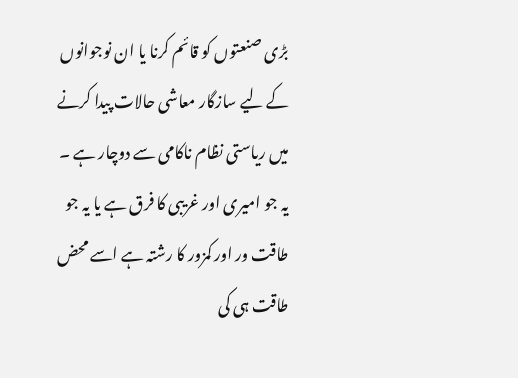بڑی صنعتوں کو قائم کرنا یا ان نوجوانوں کے لیے سازگار معاشی حالات پیدا کرنے میں ریاستی نظام ناکامی سے دوچار ہے ۔
یہ جو امیری اور غریبی کا فرق ہے یا یہ جو طاقت ور اور کمزور کا رشتہ ہے اسے محض طاقت ہی کی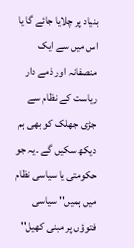بنیاد پر چلایا جائے گا یا اس میں سے ایک منصفانہ اور ذمے دار ریاست کے نظام سے جڑی جھلک کو بھی ہم دیکھ سکیں گے ۔یہ جو حکومتی یا سیاسی نظام میں ہمیں'' سیاسی فتوؤں پر مبنی کھیل''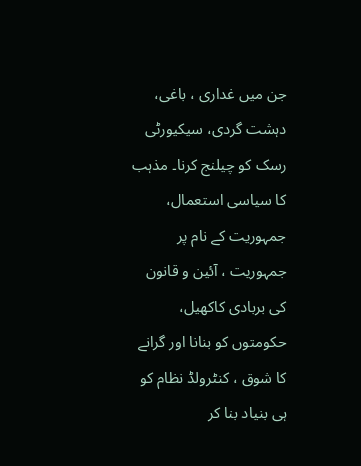جن میں غداری ، باغی، دہشت گردی، سیکیورٹی رسک کو چیلنج کرنا۔ مذہب کا سیاسی استعمال، جمہوریت کے نام پر جمہوریت ، آئین و قانون کی بربادی کاکھیل، حکومتوں کو بنانا اور گرانے کا شوق ، کنٹرولڈ نظام کو ہی بنیاد بنا کر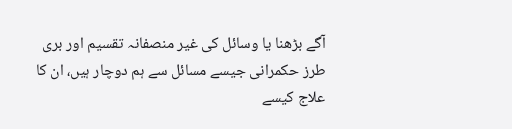آگے بڑھنا یا وسائل کی غیر منصفانہ تقسیم اور بری طرز حکمرانی جیسے مسائل سے ہم دوچار ہیں، ان کا علاج کیسے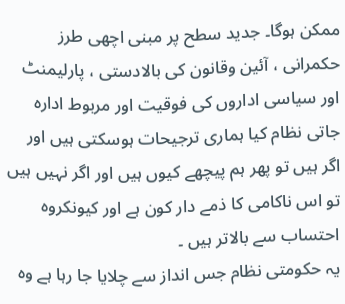ممکن ہوگا۔ جدید سطح پر مبنی اچھی طرز حکمرانی ، آئین وقانون کی بالادستی ، پارلیمنٹ اور سیاسی اداروں کی فوقیت اور مربوط ادارہ جاتی نظام کیا ہماری ترجیحات ہوسکتی ہیں اور اگر ہیں تو پھر ہم پیچھے کیوں ہیں اور اگر نہیں ہیں تو اس ناکامی کا ذمے دار کون ہے اور کیونکروہ احتساب سے بالاتر ہیں ۔
یہ حکومتی نظام جس انداز سے چلایا جا رہا ہے وہ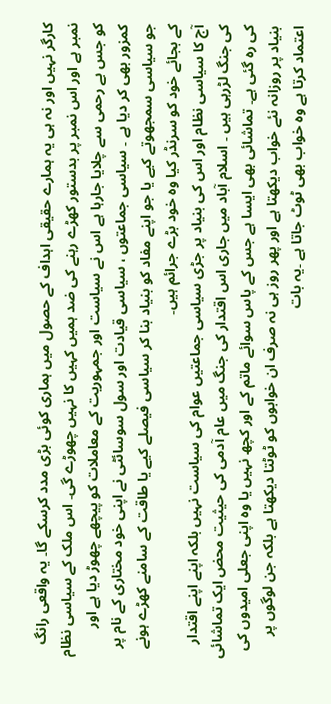کارگر نہیں اور نہ ہی یہ ہمارے حقیقی اہداف کے حصول میں ہماری کوئی بڑی مدد کرسکے گا۔ یہ واقعی رانگ نمبر ہے اور اس نمبر پر بدستور کھڑے رہنے کی ضد ہمیں کہیں کا نہیں چھوڑے گی۔ اس ملک کے سیاسی نظام کو جس بے رحمی سے چلایا جارہا ہے اس نے سیاست اور جمہوریت کے معاملات کو پیچھے چھوڑ دیا ہے اور کمزور بھی کر دیا ہے ۔ سیاسی جماعتوں ، سیاسی قیادت اور سول سوسائٹی نے اپنی خود مختاری کے نام پر جو سیاسی سمجھوتے کیے یا جو اپنے مفاد کو بنیاد بنا کر سیاسی فیصلے کیے یا طاقت کے سامنے کھڑے ہونے کے بجائے خود کو سرنڈر کیا وہ خود بڑے جرائم ہیں۔
آج کا سیاسی نظام اور اس کی بنیاد پر جڑی سیاسی جماعتیں عوام کی سیاست نہیں بلکہ اپنے اپنے اقتدار کی جنگ لڑرہی ہیں ۔ اسلام آباد میں جاری اس اقتدار کی جنگ میں عام آدمی کی حیثیت محض ایک تماشائی کی رہ گئی ہے۔ تماشائی بھی ایسا ہے جس کے پاس سوائے ماتم کے اور کچھ نہیں یا وہ اپنی جعلی امیدوں کی بنیاد پر روزانہ نئے خواب دیکھتا ہے اور پھر روز ہی نہ صرف ان خوابوں کو ٹوٹتا دیکھتا ہے بلکہ جن لوگوں پر اعتماد کرتا ہے وہ خواب بھی ٹوٹ جاتا ہے ۔یہ بات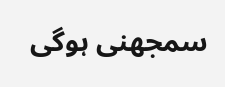سمجھنی ہوگی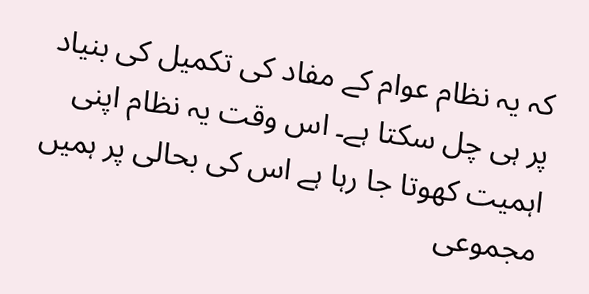کہ یہ نظام عوام کے مفاد کی تکمیل کی بنیاد پر ہی چل سکتا ہے۔ اس وقت یہ نظام اپنی اہمیت کھوتا جا رہا ہے اس کی بحالی پر ہمیں مجموعی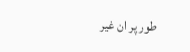طور پر ان غیر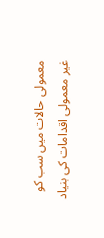معمولی حالات میں سب کو غیر معمولی اقدامات کی بنیاد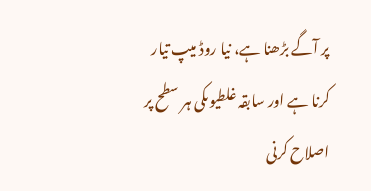پر آگے بڑھنا ہے، نیا روڈ میپ تیار کرنا ہے اور سابقہ غلطیوںکی ہر سطح پر اصلاح کرنی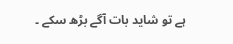ہے تو شاید بات آگے بڑھ سکے ۔